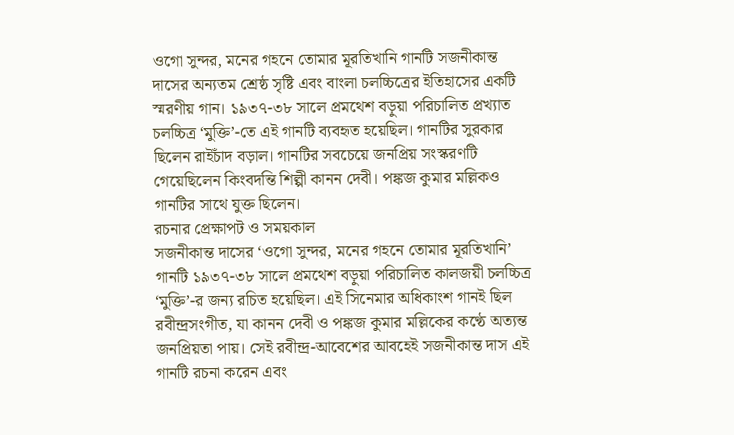ওগো সুন্দর, মনের গহনে তোমার মূরতিখানি গানটি সজনীকান্ত দাসের অন্যতম শ্রেষ্ঠ সৃষ্টি এবং বাংলা চলচ্চিত্রের ইতিহাসের একটি স্মরণীয় গান। ১৯৩৭-৩৮ সালে প্রমথেশ বড়ুয়া পরিচালিত প্রখ্যাত চলচ্চিত্র ‘মুক্তি’-তে এই গানটি ব্যবহৃত হয়েছিল। গানটির সুরকার ছিলেন রাইচাঁদ বড়াল। গানটির সবচেয়ে জনপ্রিয় সংস্করণটি গেয়েছিলেন কিংবদন্তি শিল্পী কানন দেবী। পঙ্কজ কুমার মল্লিকও গানটির সাথে যুক্ত ছিলেন।
রচনার প্রেক্ষাপট ও সময়কাল
সজনীকান্ত দাসের ‘ওগো সুন্দর, মনের গহনে তোমার মূরতিখানি’ গানটি ১৯৩৭-৩৮ সালে প্রমথেশ বড়ুয়া পরিচালিত কালজয়ী চলচ্চিত্র ‘মুক্তি’-র জন্য রচিত হয়েছিল। এই সিনেমার অধিকাংশ গানই ছিল রবীন্দ্রসংগীত, যা কানন দেবী ও পঙ্কজ কুমার মল্লিকের কণ্ঠে অত্যন্ত জনপ্রিয়তা পায়। সেই রবীন্দ্র-আবেশের আবহেই সজনীকান্ত দাস এই গানটি রচনা করেন এবং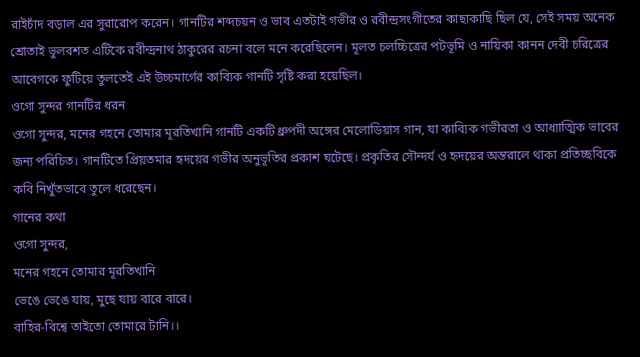রাইচাঁদ বড়াল এর সুরারোপ করেন। গানটির শব্দচয়ন ও ভাব এতটাই গভীর ও রবীন্দ্রসংগীতের কাছাকাছি ছিল যে, সেই সময় অনেক শ্রোতাই ভুলবশত এটিকে রবীন্দ্রনাথ ঠাকুরের রচনা বলে মনে করেছিলেন। মূলত চলচ্চিত্রের পটভূমি ও নায়িকা কানন দেবী চরিত্রের আবেগকে ফুটিয়ে তুলতেই এই উচ্চমার্গের কাব্যিক গানটি সৃষ্টি করা হয়েছিল।
ওগো সুন্দর গানটির ধরন
ওগো সুন্দর, মনের গহনে তোমার মূরতিখানি গানটি একটি ধ্রুপদী অঙ্গের মেলোডিয়াস গান, যা কাব্যিক গভীরতা ও আধ্যাত্মিক ভাবের জন্য পরিচিত। গানটিতে প্রিয়তমার হৃদয়ের গভীর অনুভূতির প্রকাশ ঘটেছে। প্রকৃতির সৌন্দর্য ও হৃদয়ের অন্তরালে থাকা প্রতিচ্ছবিকে কবি নিখুঁতভাবে তুলে ধরেছেন।
গানের কথা
ওগো সুন্দর,
মনের গহনে তোমার মূরতিখানি
ভেঙে ভেঙে যায়, মুছে যায় বারে বারে।
বাহির-বিশ্বে তাইতো তোমারে টানি।।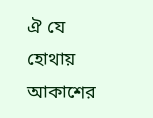ঐ যে হোথায় আকাশের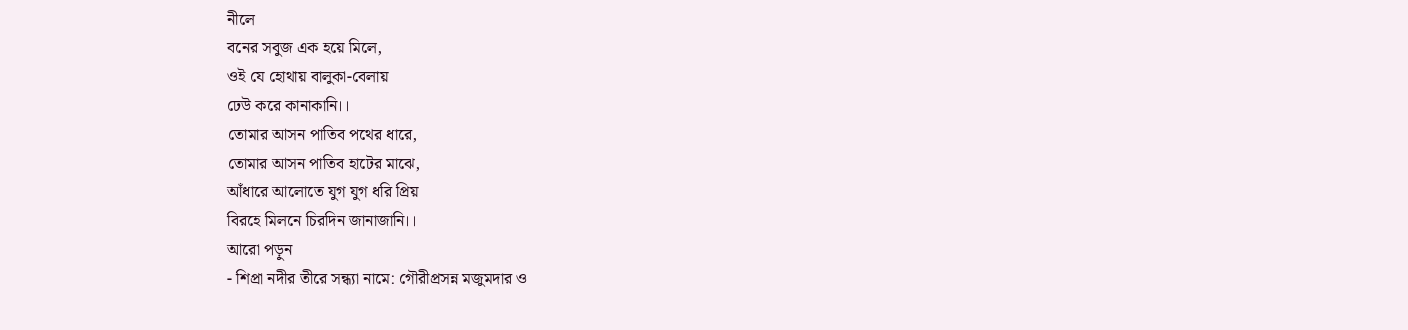নীলে
বনের সবুজ এক হয়ে মিলে,
ওই যে হোথায় বালুকা-বেলায়
ঢেউ করে কানাকানি।।
তোমার আসন পাতিব পথের ধারে,
তোমার আসন পাতিব হাটের মাঝে,
আঁধারে আলোতে যুগ যুগ ধরি প্রিয়
বিরহে মিলনে চিরদিন জানাজানি।।
আরো পড়ুন
- শিপ্রা নদীর তীরে সন্ধ্যা নামে: গৌরীপ্রসন্ন মজুমদার ও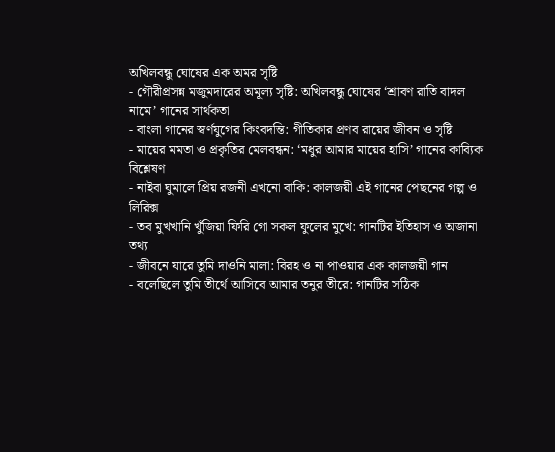অখিলবন্ধু ঘোষের এক অমর সৃষ্টি
- গৌরীপ্রসন্ন মজুমদারের অমূল্য সৃষ্টি: অখিলবন্ধু ঘোষের ‘শ্রাবণ রাতি বাদল নামে’ গানের সার্থকতা
- বাংলা গানের স্বর্ণযুগের কিংবদন্তি: গীতিকার প্রণব রায়ের জীবন ও সৃষ্টি
- মায়ের মমতা ও প্রকৃতির মেলবন্ধন: ‘মধুর আমার মায়ের হাসি’ গানের কাব্যিক বিশ্লেষণ
- নাইবা ঘুমালে প্রিয় রজনী এখনো বাকি: কালজয়ী এই গানের পেছনের গল্প ও লিরিক্স
- তব মুখখানি খুঁজিয়া ফিরি গো সকল ফুলের মুখে: গানটির ইতিহাস ও অজানা তথ্য
- জীবনে যারে তুমি দাওনি মালা: বিরহ ও না পাওয়ার এক কালজয়ী গান
- বলেছিলে তুমি তীর্থে আসিবে আমার তনুর তীরে: গানটির সঠিক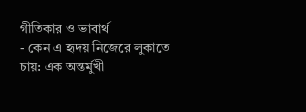গীতিকার ও ভাবার্থ
- কেন এ হৃদয় নিজেরে লুকাতে চায়: এক অন্তর্মুখী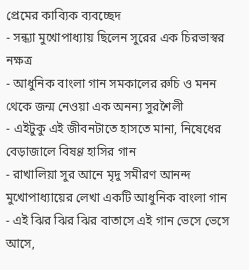প্রেমের কাব্যিক ব্যবচ্ছেদ
- সন্ধ্যা মুখোপাধ্যায় ছিলেন সুরের এক চিরভাস্বর নক্ষত্র
- আধুনিক বাংলা গান সমকালের রুচি ও মনন থেকে জন্ম নেওয়া এক অনন্য সুরশৈলী
- এইটুকু এই জীবনটাতে হাসতে মানা, নিষেধের বেড়াজালে বিষণ্ণ হাসির গান
- রাখালিয়া সুর আনে মৃদু সমীরণ আনন্দ মুখোপাধ্যায়ের লেখা একটি আধুনিক বাংলা গান
- এই ঝির ঝির ঝির বাতাসে এই গান ভেসে ভেসে আসে,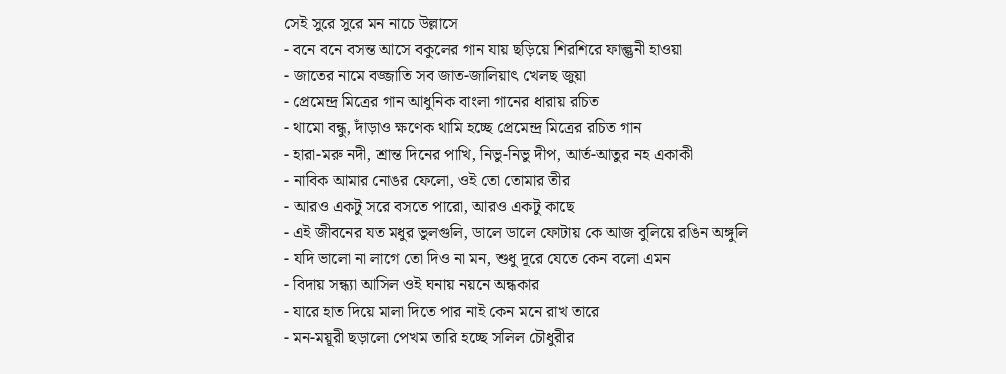সেই সুরে সুরে মন নাচে উল্লাসে
- বনে বনে বসন্ত আসে বকুলের গান যায় ছড়িয়ে শিরশিরে ফাল্গুনী হাওয়া
- জাতের নামে বজ্জাতি সব জাত-জালিয়াৎ খেলছ জুয়া
- প্রেমেন্দ্র মিত্রের গান আধুনিক বাংলা গানের ধারায় রচিত
- থামো বন্ধু, দাঁড়াও ক্ষণেক থামি হচ্ছে প্রেমেন্দ্র মিত্রের রচিত গান
- হারা-মরু নদী, শ্রান্ত দিনের পাখি, নিভু-নিভু দীপ, আর্ত-আতুর নহ একাকী
- নাবিক আমার নোঙর ফেলো, ওই তো তোমার তীর
- আরও একটু সরে বসতে পারো, আরও একটু কাছে
- এই জীবনের যত মধুর ভুলগুলি, ডালে ডালে ফোটায় কে আজ বুলিয়ে রঙিন অঙ্গুলি
- যদি ভালো না লাগে তো দিও না মন, শুধু দূরে যেতে কেন বলো এমন
- বিদায় সন্ধ্যা আসিল ওই ঘনায় নয়নে অন্ধকার
- যারে হাত দিয়ে মালা দিতে পার নাই কেন মনে রাখ তারে
- মন-ময়ূরী ছড়ালো পেখম তারি হচ্ছে সলিল চৌধুরীর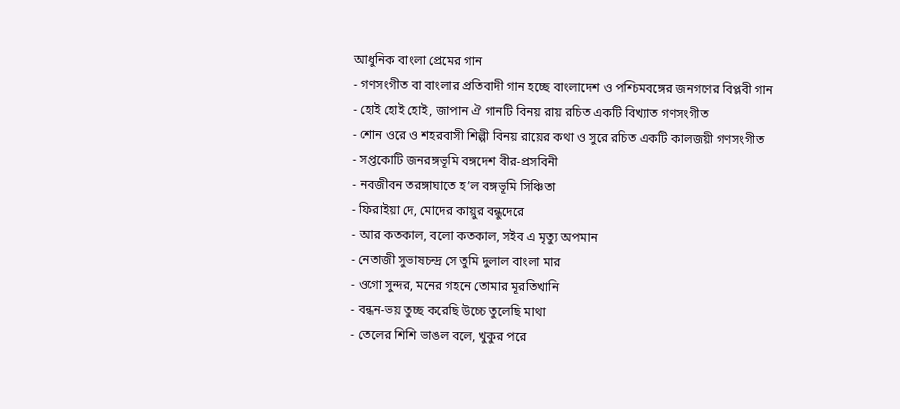আধুনিক বাংলা প্রেমের গান
- গণসংগীত বা বাংলার প্রতিবাদী গান হচ্ছে বাংলাদেশ ও পশ্চিমবঙ্গের জনগণের বিপ্লবী গান
- হোই হোই হোই, জাপান ঐ গানটি বিনয় রায় রচিত একটি বিখ্যাত গণসংগীত
- শোন ওরে ও শহরবাসী শিল্পী বিনয় রায়ের কথা ও সুরে রচিত একটি কালজয়ী গণসংগীত
- সপ্তকোটি জনরঙ্গভূমি বঙ্গদেশ বীর-প্রসবিনী
- নবজীবন তরঙ্গাঘাতে হ’ল বঙ্গভূমি সিঞ্চিতা
- ফিরাইয়া দে, মোদের কায়ুর বন্ধুদেরে
- আর কতকাল, বলো কতকাল, সইব এ মৃত্যু অপমান
- নেতাজী সুভাষচন্দ্র সে তুমি দুলাল বাংলা মার
- ওগো সুন্দর, মনের গহনে তোমার মূরতিখানি
- বন্ধন-ভয় তুচ্ছ করেছি উচ্চে তুলেছি মাথা
- তেলের শিশি ভাঙল বলে, খুকুর পরে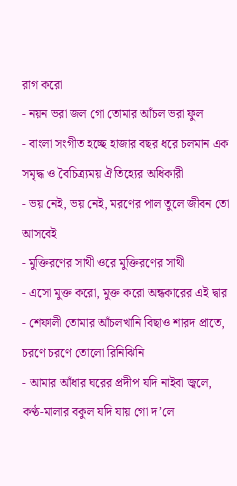রাগ করো
- নয়ন ভরা জল গো তোমার আঁচল ভরা ফুল
- বাংলা সংগীত হচ্ছে হাজার বছর ধরে চলমান এক সমৃদ্ধ ও বৈচিত্র্যময় ঐতিহ্যের অধিকারী
- ভয় নেই, ভয় নেই, মরণের পাল তুলে জীবন তো আসবেই
- মুক্তিরণের সাথী ওরে মুক্তিরণের সাথী
- এসো মুক্ত করো, মুক্ত করো অন্ধকারের এই দ্বার
- শেফালী তোমার আঁচলখানি বিছাও শারদ প্রাতে, চরণে চরণে তোলো রিনিঝিনি
- আমার আঁধার ঘরের প্রদীপ যদি নাইবা জ্বলে, কণ্ঠ-মালার বকুল যদি যায় গো দ’লে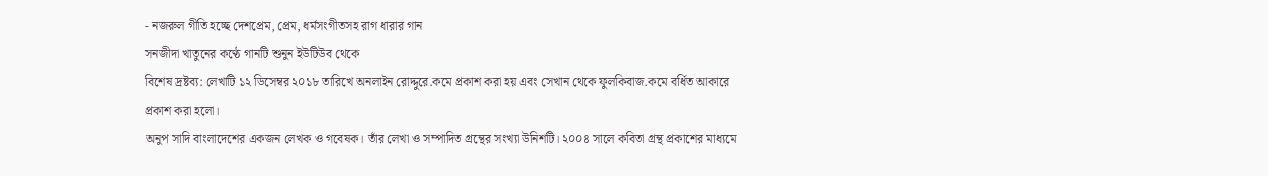- নজরুল গীতি হচ্ছে দেশপ্রেম, প্রেম, ধর্মসংগীতসহ রাগ ধারার গান
সনজীদা খাতুনের কণ্ঠে গানটি শুনুন ইউটিউব থেকে
বিশেষ দ্রষ্টব্য: লেখাটি ১২ ডিসেম্বর ২০১৮ তারিখে অনলাইন রোদ্দুরে.কমে প্রকাশ করা হয় এবং সেখান থেকে ফুলকিবাজ.কমে বর্ধিত আকারে প্রকাশ করা হলো।
অনুপ সাদি বাংলাদেশের একজন লেখক ও গবেষক। তাঁর লেখা ও সম্পাদিত গ্রন্থের সংখ্যা উনিশটি। ২০০৪ সালে কবিতা গ্রন্থ প্রকাশের মাধ্যমে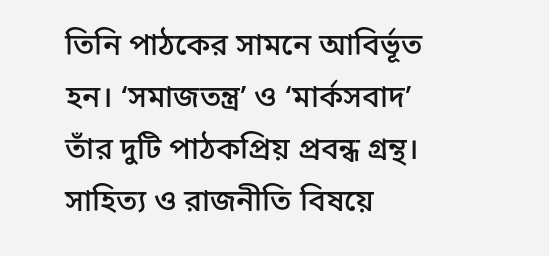তিনি পাঠকের সামনে আবির্ভূত হন। ‘সমাজতন্ত্র’ ও ‘মার্কসবাদ’ তাঁর দুটি পাঠকপ্রিয় প্রবন্ধ গ্রন্থ। সাহিত্য ও রাজনীতি বিষয়ে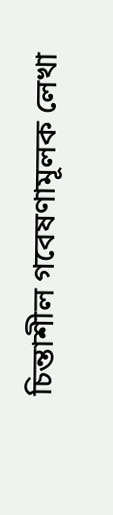চিন্তাশীল গবেষণামূলক লেখা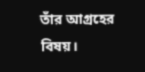তাঁর আগ্রহের বিষয়।